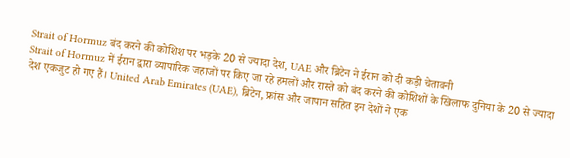Strait of Hormuz बंद करने की कोशिश पर भड़के 20 से ज्यादा देश, UAE और ब्रिटेन ने ईरान को दी कड़ी चेतावनी
Strait of Hormuz में ईरान द्वारा व्यापारिक जहाजों पर किए जा रहे हमलों और रास्ते को बंद करने की कोशिशों के खिलाफ दुनिया के 20 से ज्यादा देश एकजुट हो गए हैं। United Arab Emirates (UAE), ब्रिटेन, फ्रांस और जापान सहित इन देशों ने एक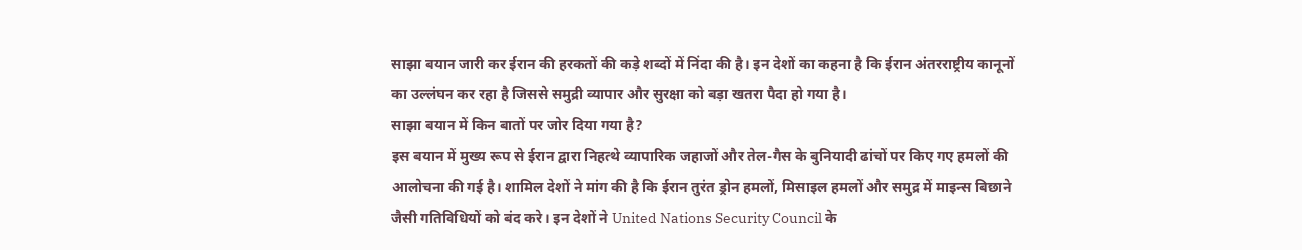साझा बयान जारी कर ईरान की हरकतों की कड़े शब्दों में निंदा की है। इन देशों का कहना है कि ईरान अंतरराष्ट्रीय कानूनों का उल्लंघन कर रहा है जिससे समुद्री व्यापार और सुरक्षा को बड़ा खतरा पैदा हो गया है।
साझा बयान में किन बातों पर जोर दिया गया है?
इस बयान में मुख्य रूप से ईरान द्वारा निहत्थे व्यापारिक जहाजों और तेल-गैस के बुनियादी ढांचों पर किए गए हमलों की आलोचना की गई है। शामिल देशों ने मांग की है कि ईरान तुरंत ड्रोन हमलों, मिसाइल हमलों और समुद्र में माइन्स बिछाने जैसी गतिविधियों को बंद करे। इन देशों ने United Nations Security Council के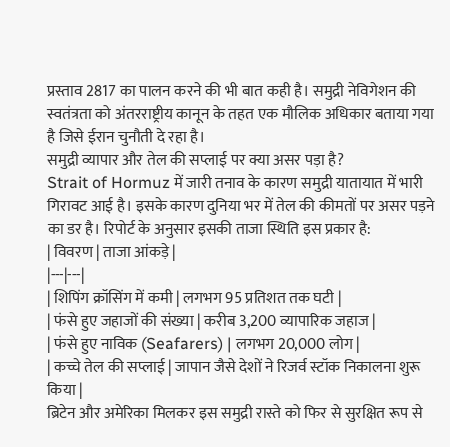प्रस्ताव 2817 का पालन करने की भी बात कही है। समुद्री नेविगेशन की स्वतंत्रता को अंतरराष्ट्रीय कानून के तहत एक मौलिक अधिकार बताया गया है जिसे ईरान चुनौती दे रहा है।
समुद्री व्यापार और तेल की सप्लाई पर क्या असर पड़ा है?
Strait of Hormuz में जारी तनाव के कारण समुद्री यातायात में भारी गिरावट आई है। इसके कारण दुनिया भर में तेल की कीमतों पर असर पड़ने का डर है। रिपोर्ट के अनुसार इसकी ताजा स्थिति इस प्रकार है:
| विवरण | ताजा आंकड़े |
|---|---|
| शिपिंग क्रॉसिंग में कमी | लगभग 95 प्रतिशत तक घटी |
| फंसे हुए जहाजों की संख्या | करीब 3,200 व्यापारिक जहाज |
| फंसे हुए नाविक (Seafarers) | लगभग 20,000 लोग |
| कच्चे तेल की सप्लाई | जापान जैसे देशों ने रिजर्व स्टॉक निकालना शुरू किया |
ब्रिटेन और अमेरिका मिलकर इस समुद्री रास्ते को फिर से सुरक्षित रूप से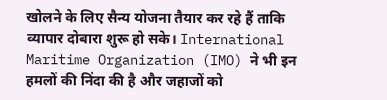खोलने के लिए सैन्य योजना तैयार कर रहे हैं ताकि व्यापार दोबारा शुरू हो सके। International Maritime Organization (IMO) ने भी इन हमलों की निंदा की है और जहाजों को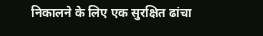निकालने के लिए एक सुरक्षित ढांचा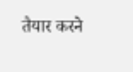तैयार करने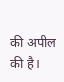की अपील की है।